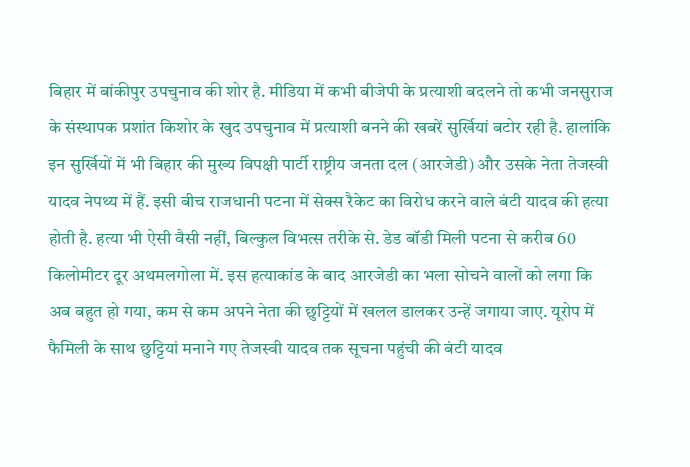बिहार में बांकीपुर उपचुनाव की शोर है. मीडिया में कभी बीजेपी के प्रत्याशी बदलने तो कभी जनसुराज के संस्थापक प्रशांत किशोर के खुद उपचुनाव में प्रत्याशी बनने की खबरें सुर्खियां बटोर रही है. हालांकि इन सुर्खियों में भी बिहार की मुख्य विपक्षी पार्टी राष्ट्रीय जनता दल (आरजेडी) और उसके नेता तेजस्वी यादव नेपथ्य में हैं. इसी बीच राजधानी पटना में सेक्स रैकेट का विरोध करने वाले बंटी यादव की हत्या होती है. हत्या भी ऐसी वैसी नहीं, बिल्कुल विभत्स तरीके से. डेड बॉडी मिली पटना से करीब 60 किलोमीटर दूर अथमलगोला में. इस हत्याकांड के बाद आरजेडी का भला सोचने वालों को लगा कि अब बहुत हो गया, कम से कम अपने नेता की छुट्टियों में खलल डालकर उन्हें जगाया जाए. यूरोप में फैमिली के साथ छुट्टियां मनाने गए तेजस्वी यादव तक सूचना पहुंची की बंटी यादव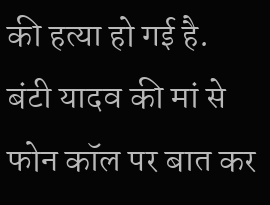की हत्या हो गई है.
बंटी यादव की मां से फोन कॉल पर बात कर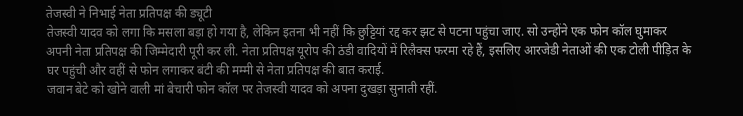तेजस्वी ने निभाई नेता प्रतिपक्ष की ड्यूटी
तेजस्वी यादव को लगा कि मसला बड़ा हो गया है, लेकिन इतना भी नहीं कि छुट्टियां रद्द कर झट से पटना पहुंचा जाए. सो उन्होंने एक फोन कॉल घुमाकर अपनी नेता प्रतिपक्ष की जिम्मेदारी पूरी कर ली. नेता प्रतिपक्ष यूरोप की ठंडी वादियों में रिलैक्स फरमा रहे हैं, इसलिए आरजेडी नेताओं की एक टोली पीड़ित के घर पहुंची और वहीं से फोन लगाकर बंटी की मम्मी से नेता प्रतिपक्ष की बात कराई.
जवान बेटे को खोने वाली मां बेचारी फोन कॉल पर तेजस्वी यादव को अपना दुखड़ा सुनाती रहीं.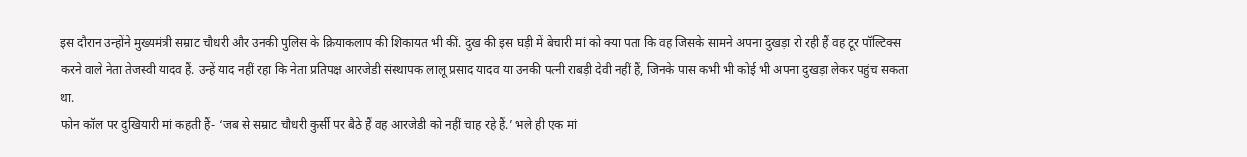इस दौरान उन्होंने मुख्यमंत्री सम्राट चौधरी और उनकी पुलिस के क्रियाकलाप की शिकायत भी कीं. दुख की इस घड़ी में बेचारी मां को क्या पता कि वह जिसके सामने अपना दुखड़ा रो रही हैं वह टूर पॉल्टिक्स करने वाले नेता तेजस्वी यादव हैं. उन्हें याद नहीं रहा कि नेता प्रतिपक्ष आरजेडी संस्थापक लालू प्रसाद यादव या उनकी पत्नी राबड़ी देवी नहीं हैं, जिनके पास कभी भी कोई भी अपना दुखड़ा लेकर पहुंच सकता था.
फोन कॉल पर दुखियारी मां कहती हैं- ‘जब से सम्राट चौधरी कुर्सी पर बैठे हैं वह आरजेडी को नहीं चाह रहे हैं.’ भले ही एक मां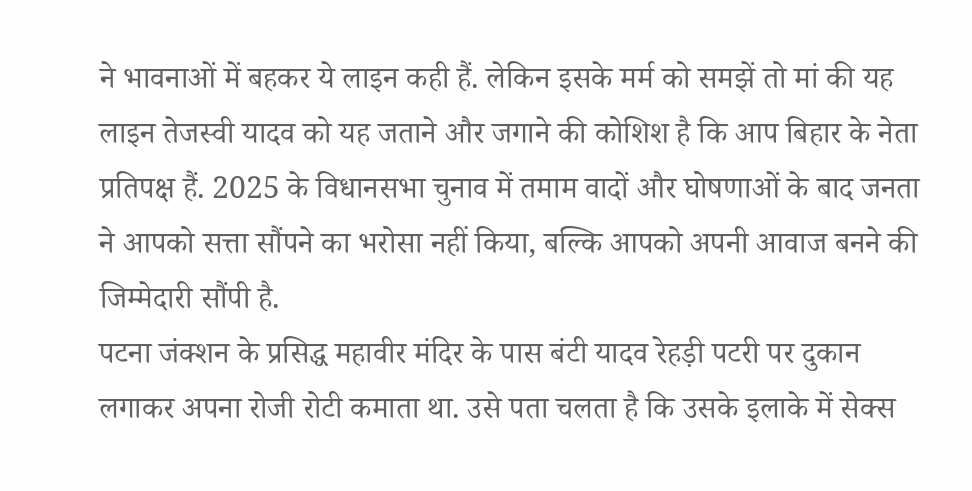ने भावनाओं में बहकर ये लाइन कही हैं. लेकिन इसके मर्म को समझें तो मां की यह लाइन तेजस्वी यादव को यह जताने और जगाने की कोशिश है कि आप बिहार के नेता प्रतिपक्ष हैं. 2025 के विधानसभा चुनाव में तमाम वादों और घोषणाओं के बाद जनता ने आपको सत्ता सौंपने का भरोसा नहीं किया, बल्कि आपको अपनी आवाज बनने की जिम्मेदारी सौंपी है.
पटना जंक्शन के प्रसिद्ध महावीर मंदिर के पास बंटी यादव रेहड़ी पटरी पर दुकान लगाकर अपना रोजी रोटी कमाता था. उसे पता चलता है कि उसके इलाके में सेक्स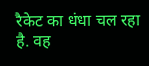रैकेट का धंधा चल रहा है. वह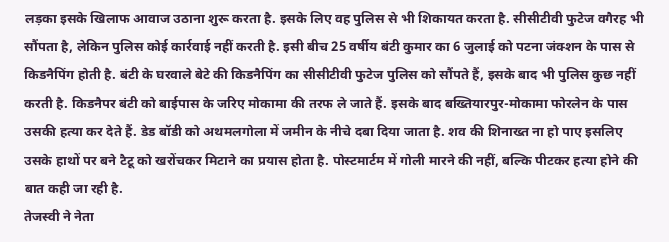लड़का इसके खिलाफ आवाज उठाना शुरू करता है. इसके लिए वह पुलिस से भी शिकायत करता है. सीसीटीवी फुटेज वगैरह भी सौंपता है, लेकिन पुलिस कोई कार्रवाई नहीं करती है. इसी बीच 25 वर्षीय बंटी कुमार का 6 जुलाई को पटना जंक्शन के पास से किडनैपिंग होती है. बंटी के घरवाले बेटे की किडनैपिंग का सीसीटीवी फुटेज पुलिस को सौंपते हैं, इसके बाद भी पुलिस कुछ नहीं करती है. किडनैपर बंटी को बाईपास के जरिए मोकामा की तरफ ले जाते हैं. इसके बाद बख्तियारपुर-मोकामा फोरलेन के पास उसकी हत्या कर देते हैं. डेड बॉडी को अथमलगोला में जमीन के नीचे दबा दिया जाता है. शव की शिनाख्त ना हो पाए इसलिए उसके हाथों पर बने टैटू को खरोंचकर मिटाने का प्रयास होता है. पोस्टमार्टम में गोली मारने की नहीं, बल्कि पीटकर हत्या होने की बात कही जा रही है.
तेजस्वी ने नेता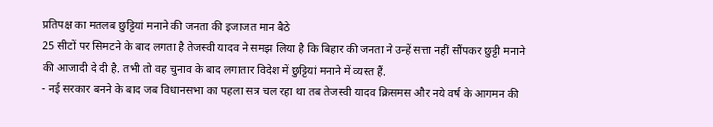प्रतिपक्ष का मतलब छुट्टियां मनाने की जनता की इजाजत मान बैठे
25 सीटों पर सिमटने के बाद लगता है तेजस्वी यादव ने समझ लिया है कि बिहार की जनता ने उन्हें सत्ता नहीं सौंपकर छुट्टी मनाने की आजादी दे दी है. तभी तो वह चुनाव के बाद लगातार विदेश में छुट्टियां मनाने में व्यस्त हैं.
- नई सरकार बनने के बाद जब विधानसभा का पहला सत्र चल रहा था तब तेजस्वी यादव क्रिसमस और नये वर्ष के आगमन की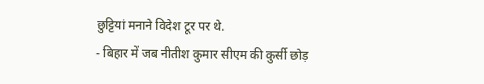छुट्टियां मनाने विदेश टूर पर थे.
- बिहार में जब नीतीश कुमार सीएम की कुर्सी छोड़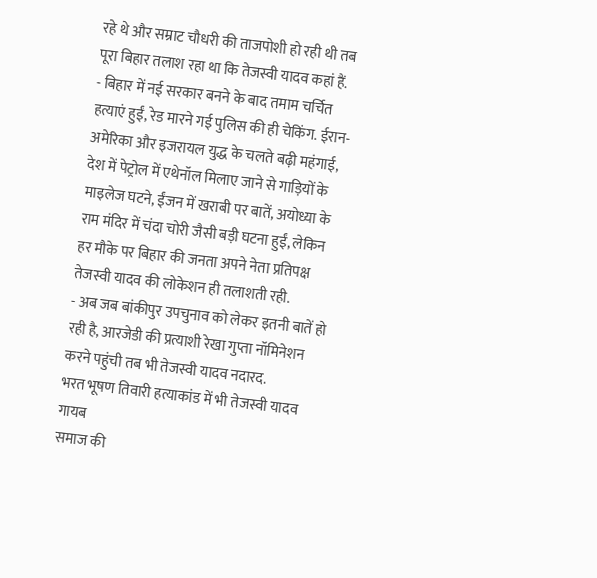रहे थे और सम्राट चौधरी की ताजपोशी हो रही थी तब पूरा बिहार तलाश रहा था कि तेजस्वी यादव कहां हैं.
- बिहार में नई सरकार बनने के बाद तमाम चर्चित हत्याएं हुईं, रेड मारने गई पुलिस की ही चेकिंग. ईरान-अमेरिका और इजरायल युद्ध के चलते बढ़ी महंगाई, देश में पेट्रोल में एथेनॉल मिलाए जाने से गाड़ियों के माइलेज घटने, ईंजन में खराबी पर बातें, अयोध्या के राम मंदिर में चंदा चोरी जैसी बड़ी घटना हुईं, लेकिन हर मौके पर बिहार की जनता अपने नेता प्रतिपक्ष तेजस्वी यादव की लोकेशन ही तलाशती रही.
- अब जब बांकीपुर उपचुनाव को लेकर इतनी बातें हो रही है, आरजेडी की प्रत्याशी रेखा गुप्ता नॉमिनेशन करने पहुंची तब भी तेजस्वी यादव नदारद.
भरत भूषण तिवारी हत्याकांड में भी तेजस्वी यादव गायब
समाज की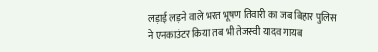लड़ाई लड़ने वाले भरत भूषण तिवारी का जब बिहार पुलिस ने एनकाउंटर किया तब भी तेजस्वी यादव गायब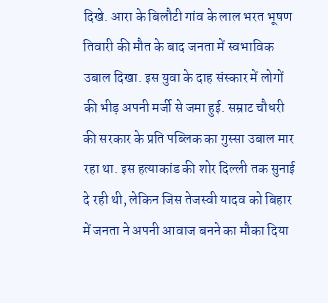दिखे. आरा के बिलौटी गांव के लाल भरत भूषण तिवारी की मौत के बाद जनता में स्वभाविक उबाल दिखा. इस युवा के दाह संस्कार में लोगों की भीड़ अपनी मर्जी से जमा हुई. सम्राट चौधरी की सरकार के प्रति पब्लिक का गुस्सा उबाल मार रहा था. इस हत्याकांड की शोर दिल्ली तक सुनाई दे रही थी, लेकिन जिस तेजस्वी यादव को बिहार में जनता ने अपनी आवाज बनने का मौका दिया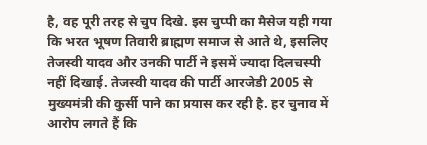है, वह पूरी तरह से चुप दिखे. इस चुप्पी का मैसेज यही गया कि भरत भूषण तिवारी ब्राह्मण समाज से आते थे, इसलिए तेजस्वी यादव और उनकी पार्टी ने इसमें ज्यादा दिलचस्पी नहीं दिखाई. तेजस्वी यादव की पार्टी आरजेडी 2005 से मुख्यमंत्री की कुर्सी पाने का प्रयास कर रही है. हर चुनाव में आरोप लगते हैं कि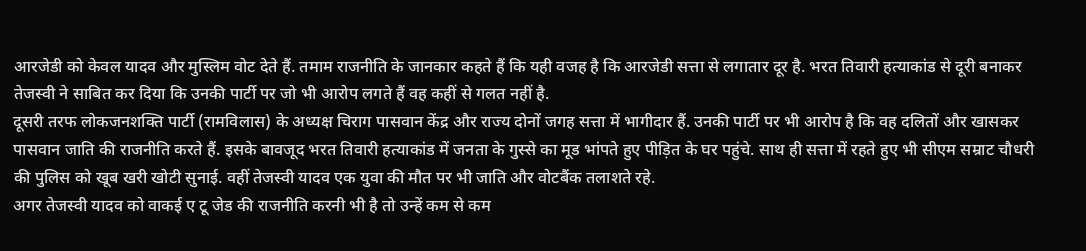आरजेडी को केवल यादव और मुस्लिम वोट देते हैं. तमाम राजनीति के जानकार कहते हैं कि यही वजह है कि आरजेडी सत्ता से लगातार दूर है. भरत तिवारी हत्याकांड से दूरी बनाकर तेजस्वी ने साबित कर दिया कि उनकी पार्टी पर जो भी आरोप लगते हैं वह कहीं से गलत नहीं है.
दूसरी तरफ लोकजनशक्ति पार्टी (रामविलास) के अध्यक्ष चिराग पासवान केंद्र और राज्य दोनों जगह सत्ता में भागीदार हैं. उनकी पार्टी पर भी आरोप है कि वह दलितों और खासकर पासवान जाति की राजनीति करते हैं. इसके बावजूद भरत तिवारी हत्याकांड में जनता के गुस्से का मूड भांपते हुए पीड़ित के घर पहुंचे. साथ ही सत्ता में रहते हुए भी सीएम सम्राट चौधरी की पुलिस को खूब खरी खोटी सुनाई. वहीं तेजस्वी यादव एक युवा की मौत पर भी जाति और वोटबैंक तलाशते रहे.
अगर तेजस्वी यादव को वाकई ए टू जेड की राजनीति करनी भी है तो उन्हें कम से कम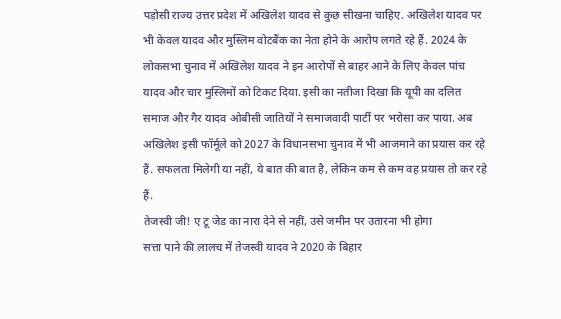पड़ोसी राज्य उत्तर प्रदेश में अखिलेश यादव से कुछ सीखना चाहिए. अखिलेश यादव पर भी केवल यादव और मुस्लिम वोटबैंक का नेता होने के आरोप लगते रहे हैं. 2024 के लोकसभा चुनाव में अखिलेश यादव ने इन आरोपों से बाहर आने के लिए केवल पांच यादव और चार मुस्लिमों को टिकट दिया. इसी का नतीजा दिखा कि यूपी का दलित समाज और गैर यादव ओबीसी जातियों ने समाजवादी पार्टी पर भरोसा कर पाया. अब अखिलेश इसी फॉर्मूले को 2027 के विधानसभा चुनाव में भी आजमाने का प्रयास कर रहे हैं. सफलता मिलेगी या नहीं, ये बात की बात है, लेकिन कम से कम वह प्रयास तो कर रहे हैं.
तेजस्वी जी! ए टू जेड का नारा देने से नहीं, उसे जमीन पर उतारना भी होगा
सत्ता पाने की लालच में तेजस्वी यादव ने 2020 के बिहार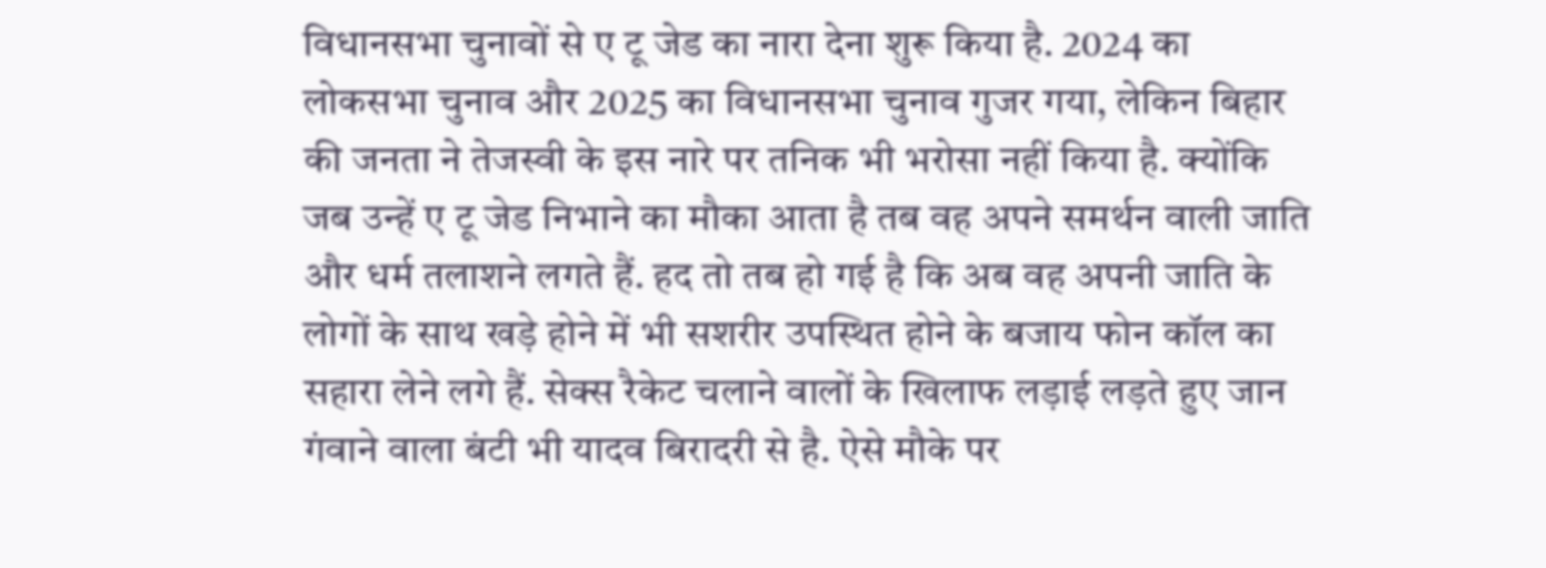विधानसभा चुनावों से ए टू जेड का नारा देना शुरू किया है. 2024 का लोकसभा चुनाव और 2025 का विधानसभा चुनाव गुजर गया, लेकिन बिहार की जनता ने तेजस्वी के इस नारे पर तनिक भी भरोसा नहीं किया है. क्योंकि जब उन्हें ए टू जेड निभाने का मौका आता है तब वह अपने समर्थन वाली जाति और धर्म तलाशने लगते हैं. हद तो तब हो गई है कि अब वह अपनी जाति के लोगों के साथ खड़े होने में भी सशरीर उपस्थित होने के बजाय फोन कॉल का सहारा लेने लगे हैं. सेक्स रैकेट चलाने वालों के खिलाफ लड़ाई लड़ते हुए जान गंवाने वाला बंटी भी यादव बिरादरी से है. ऐसे मौके पर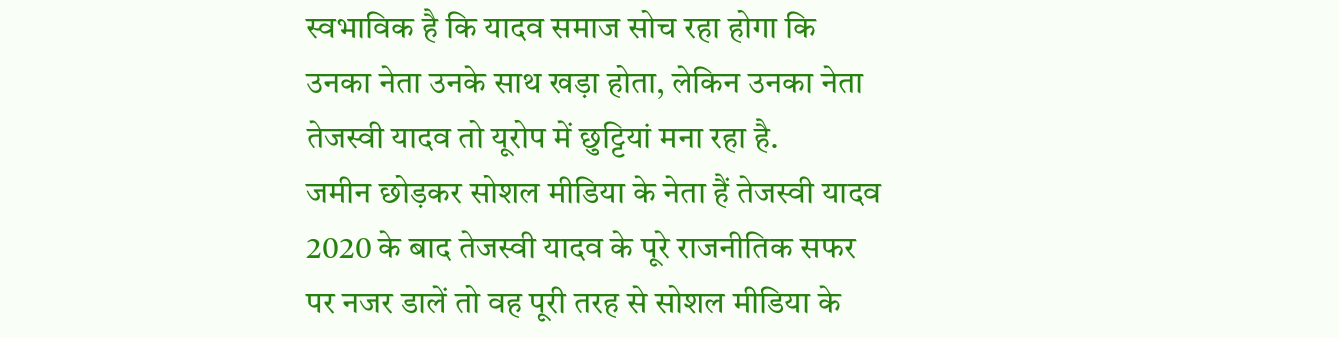स्वभाविक है कि यादव समाज सोच रहा होगा कि उनका नेता उनके साथ खड़ा होता, लेकिन उनका नेता तेजस्वी यादव तो यूरोप में छुट्टियां मना रहा है.
जमीन छोड़कर सोशल मीडिया के नेता हैं तेजस्वी यादव
2020 के बाद तेजस्वी यादव के पूरे राजनीतिक सफर पर नजर डालें तो वह पूरी तरह से सोशल मीडिया के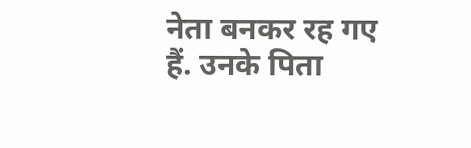नेता बनकर रह गए हैं. उनके पिता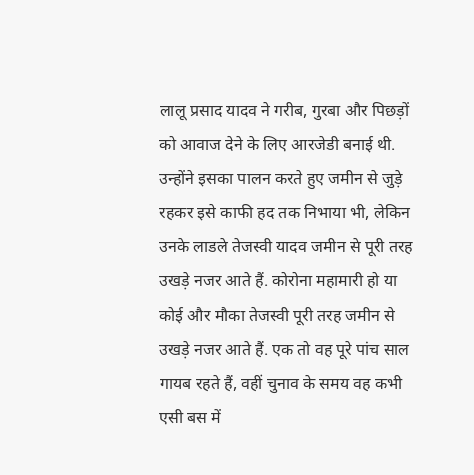लालू प्रसाद यादव ने गरीब, गुरबा और पिछड़ों को आवाज देने के लिए आरजेडी बनाई थी. उन्होंने इसका पालन करते हुए जमीन से जुड़े रहकर इसे काफी हद तक निभाया भी, लेकिन उनके लाडले तेजस्वी यादव जमीन से पूरी तरह उखड़े नजर आते हैं. कोरोना महामारी हो या कोई और मौका तेजस्वी पूरी तरह जमीन से उखड़े नजर आते हैं. एक तो वह पूरे पांच साल गायब रहते हैं, वहीं चुनाव के समय वह कभी एसी बस में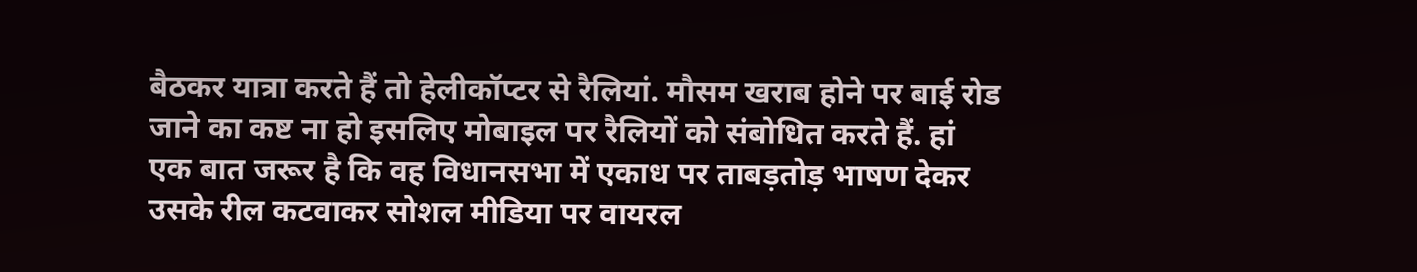बैठकर यात्रा करते हैं तो हेलीकॉप्टर से रैलियां. मौसम खराब होने पर बाई रोड जाने का कष्ट ना हो इसलिए मोबाइल पर रैलियों को संबोधित करते हैं. हां एक बात जरूर है कि वह विधानसभा में एकाध पर ताबड़तोड़ भाषण देकर उसके रील कटवाकर सोशल मीडिया पर वायरल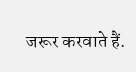जरूर करवाते हैं.